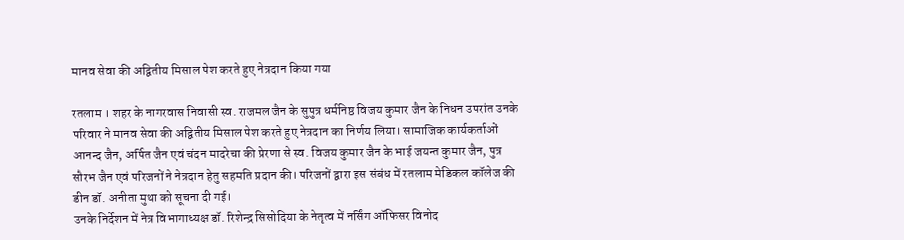मानव सेवा की अद्वितीय मिसाल पेश करते हुए नेत्रदान किया गया

रतलाम । शहर के नागरवास निवासी स्व. राजमल जैन के सुपुत्र धर्मनिष्ठ विजय कुमार जैन के निधन उपरांत उनके परिवार ने मानव सेवा की अद्वितीय मिसाल पेश करते हुए नेत्रदान का निर्णय लिया। सामाजिक कार्यकर्ताओं आनन्द जैन, अर्पित जैन एवं चंदन मादरेचा की प्रेरणा से स्व. विजय कुमार जैन के भाई जयन्त कुमार जैन, पुत्र सौरभ जैन एवं परिजनों ने नेत्रदान हेतु सहमति प्रदान की। परिजनों द्वारा इस संबंध में रतलाम मेडिकल कॉलेज की डीन डॉ. अनीता मुथा को सूचना दी गई।
उनके निर्देशन में नेत्र विभागाध्यक्ष डॉ. रिशेन्द्र सिसोदिया के नेतृत्व में नर्सिंग ऑफिसर विनोद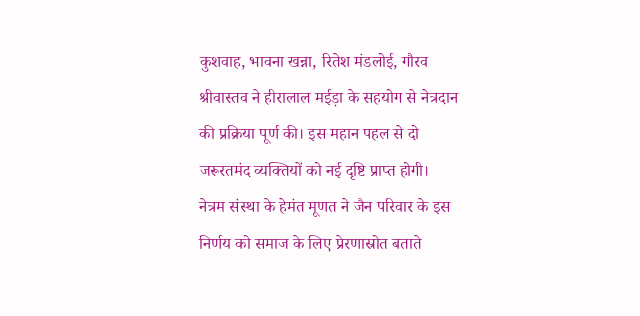कुशवाह, भावना खन्ना, रितेश मंडलोई, गौरव श्रीवास्तव ने हीरालाल मईड़ा के सहयोग से नेत्रदान की प्रक्रिया पूर्ण की। इस महान पहल से दो जरूरतमंद व्यक्तियों को नई दृष्टि प्राप्त होगी।
नेत्रम संस्था के हेमंत मूणत ने जैन परिवार के इस निर्णय को समाज के लिए प्रेरणास्रोत बताते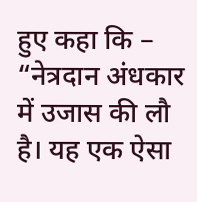हुए कहा कि – “नेत्रदान अंधकार में उजास की लौ है। यह एक ऐसा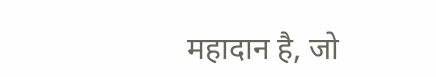महादान है, जो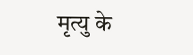मृत्यु के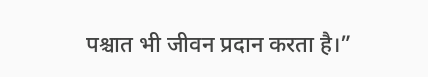पश्चात भी जीवन प्रदान करता है।”